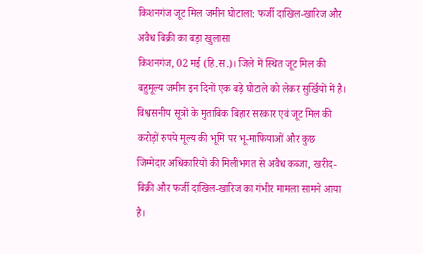किशनगंज जूट मिल जमीन घोटाला: फर्जी दाखिल-खारिज और अवैध बिक्री का बड़ा खुलासा
किशनगंज, 02 मई (हि.स.)। जिले में स्थित जूट मिल की बहुमूल्य जमीन इन दिनों एक बड़े घोटाले को लेकर सुर्खियों में है। विश्वसनीय सूत्रों के मुताबिक बिहार सरकार एवं जूट मिल की करोड़ों रुपये मूल्य की भूमि पर भू-माफियाओं और कुछ जिम्मेदार अधिकारियों की मिलीभगत से अवैध कब्जा, खरीद-बिक्री और फर्जी दाखिल-खारिज का गंभीर मामला सामने आया है।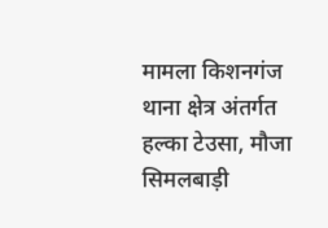मामला किशनगंज थाना क्षेत्र अंतर्गत हल्का टेउसा, मौजा सिमलबाड़ी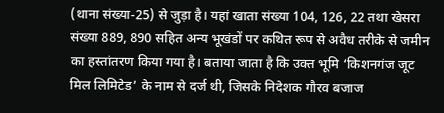(थाना संख्या-25) से जुड़ा है। यहां खाता संख्या 104, 126, 22 तथा खेसरा संख्या 889, 890 सहित अन्य भूखंडों पर कथित रूप से अवैध तरीके से जमीन का हस्तांतरण किया गया है। बताया जाता है कि उक्त भूमि ‘किशनगंज जूट मिल लिमिटेड’ के नाम से दर्ज थी, जिसके निदेशक गौरव बजाज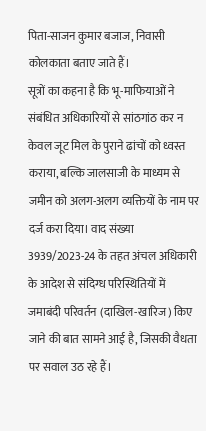पिता-साजन कुमार बजाज, निवासी कोलकाता बताए जाते हैं।
सूत्रों का कहना है कि भू-माफियाओं ने संबंधित अधिकारियों से सांठगांठ कर न केवल जूट मिल के पुराने ढांचों को ध्वस्त कराया, बल्कि जालसाजी के माध्यम से जमीन को अलग-अलग व्यक्तियों के नाम पर दर्ज करा दिया। वाद संख्या 3939/2023-24 के तहत अंचल अधिकारी के आदेश से संदिग्ध परिस्थितियों में जमाबंदी परिवर्तन (दाखिल-खारिज) किए जाने की बात सामने आई है, जिसकी वैधता पर सवाल उठ रहे हैं।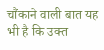चौंकाने वाली बात यह भी है कि उक्त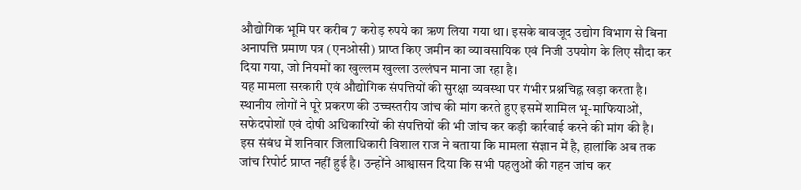औद्योगिक भूमि पर करीब 7 करोड़ रुपये का ऋण लिया गया था। इसके बावजूद उद्योग विभाग से बिना अनापत्ति प्रमाण पत्र (एनओसी) प्राप्त किए जमीन का व्यावसायिक एवं निजी उपयोग के लिए सौदा कर दिया गया, जो नियमों का खुल्लम खुल्ला उल्लंघन माना जा रहा है।
यह मामला सरकारी एवं औद्योगिक संपत्तियों की सुरक्षा व्यवस्था पर गंभीर प्रश्नचिह्न खड़ा करता है। स्थानीय लोगों ने पूरे प्रकरण की उच्चस्तरीय जांच की मांग करते हुए इसमें शामिल भू-माफियाओं, सफेदपोशों एवं दोषी अधिकारियों की संपत्तियों की भी जांच कर कड़ी कार्रवाई करने की मांग की है।
इस संबंध में शनिवार जिलाधिकारी विशाल राज ने बताया कि मामला संज्ञान में है, हालांकि अब तक जांच रिपोर्ट प्राप्त नहीं हुई है। उन्होंने आश्वासन दिया कि सभी पहलुओं की गहन जांच कर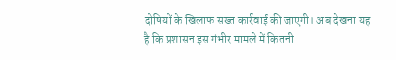दोषियों के खिलाफ सख्त कार्रवाई की जाएगी। अब देखना यह है कि प्रशासन इस गंभीर मामले में कितनी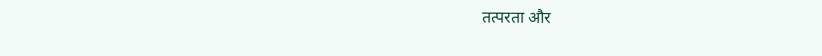तत्परता और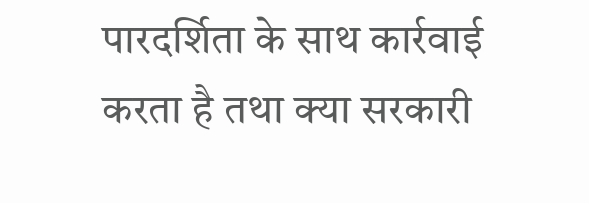पारदर्शिता के साथ कार्रवाई करता है तथा क्या सरकारी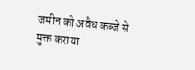जमीन को अवैध कब्जे से मुक्त कराया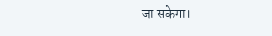जा सकेगा।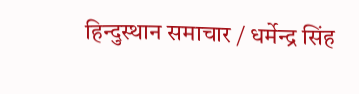हिन्दुस्थान समाचार / धर्मेन्द्र सिंह